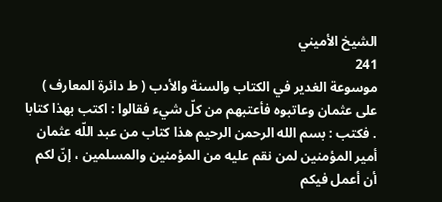الشيخ الأميني
241
موسوعة الغدير في الكتاب والسنة والأدب ( ط دائرة المعارف )
على عثمان وعاتبوه فأعتبهم من كلّ شيء فقالوا : اكتب بهذا كتابا . فكتب : بسم الله الرحمن الرحيم هذا كتاب من عبد اللّه عثمان أمير المؤمنين لمن نقم عليه من المؤمنين والمسلمين ، إنّ لكم أن أعمل فيكم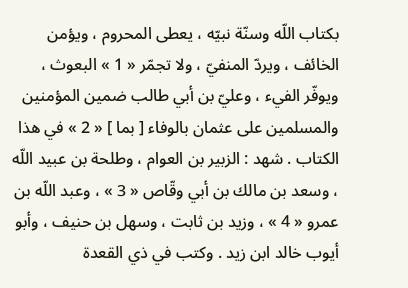بكتاب اللّه وسنّة نبيّه ، يعطى المحروم ، ويؤمن الخائف ، ويردّ المنفيّ ، ولا تجمّر « 1 » البعوث ، ويوفّر الفيء ، وعليّ بن أبي طالب ضمين المؤمنين والمسلمين على عثمان بالوفاء [ بما ] « 2 » في هذا الكتاب . شهد : الزبير بن العوام ، وطلحة بن عبيد اللّه ، وسعد بن مالك بن أبي وقّاص « 3 » ، وعبد اللّه بن عمرو « 4 » ، وزيد بن ثابت ، وسهل بن حنيف ، وأبو أيوب خالد ابن زيد . وكتب في ذي القعدة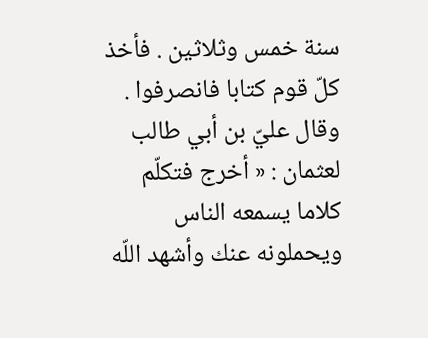سنة خمس وثلاثين . فأخذ كلّ قوم كتابا فانصرفوا . وقال عليّ بن أبي طالب لعثمان : « أخرج فتكلّم كلاما يسمعه الناس ويحملونه عنك وأشهد اللّه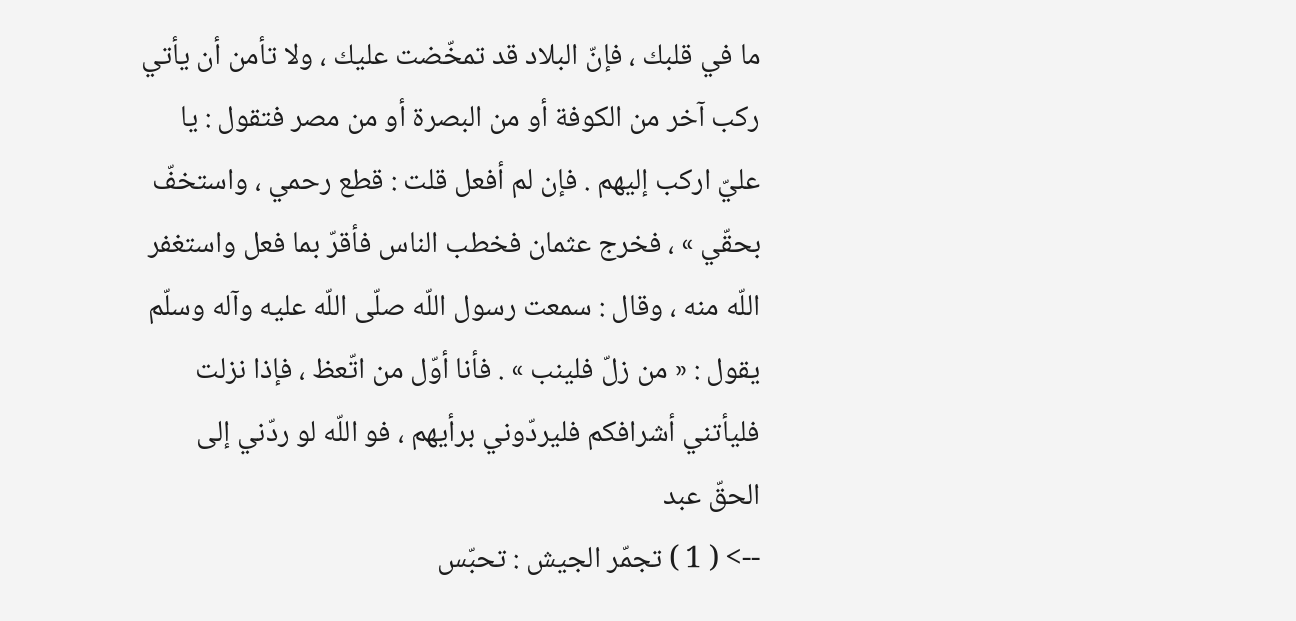ما في قلبك ، فإنّ البلاد قد تمخّضت عليك ، ولا تأمن أن يأتي ركب آخر من الكوفة أو من البصرة أو من مصر فتقول : يا عليّ اركب إليهم . فإن لم أفعل قلت : قطع رحمي ، واستخفّ بحقّي » ، فخرج عثمان فخطب الناس فأقرّ بما فعل واستغفر اللّه منه ، وقال : سمعت رسول اللّه صلّى اللّه عليه وآله وسلّم يقول : « من زلّ فلينب » . فأنا أوّل من اتّعظ ، فإذا نزلت فليأتني أشرافكم فليردّوني برأيهم ، فو اللّه لو ردّني إلى الحقّ عبد
--> ( 1 ) تجمّر الجيش : تحبّس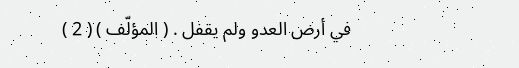في أرض العدو ولم يقفل . ( المؤلّف ) ( 2 )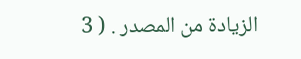الزيادة من المصدر . ( 3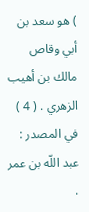) هو سعد بن أبي وقاص مالك بن أهيب الزهري . ( 4 ) في المصدر : عبد اللّه بن عمر .